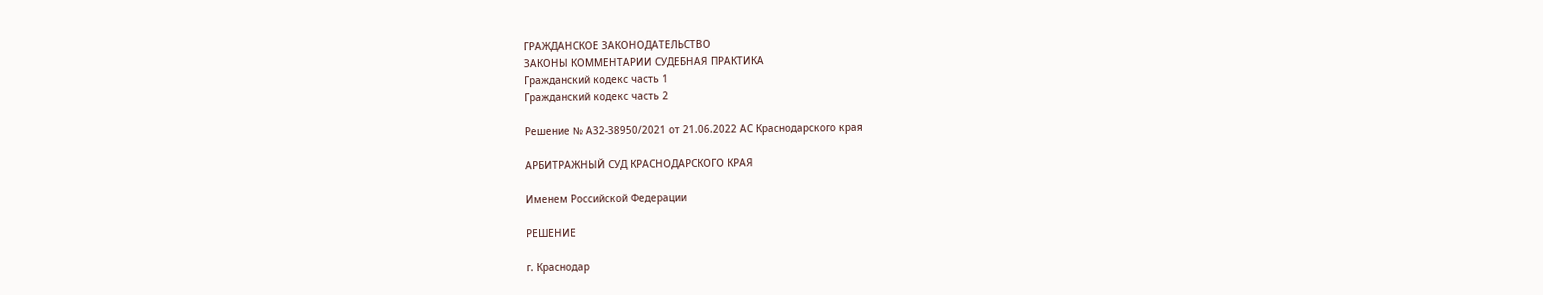ГРАЖДАНСКОЕ ЗАКОНОДАТЕЛЬСТВО
ЗАКОНЫ КОММЕНТАРИИ СУДЕБНАЯ ПРАКТИКА
Гражданский кодекс часть 1
Гражданский кодекс часть 2

Решение № А32-38950/2021 от 21.06.2022 АС Краснодарского края

АРБИТРАЖНЫЙ СУД КРАСНОДАРСКОГО КРАЯ

Именем Российской Федерации

РЕШЕНИЕ

г. Краснодар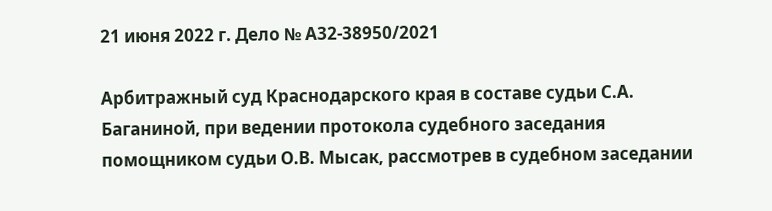21 июня 2022 г. Дело № А32-38950/2021

Арбитражный суд Краснодарского края в составе судьи С.А. Баганиной, при ведении протокола судебного заседания помощником судьи О.В. Мысак, рассмотрев в судебном заседании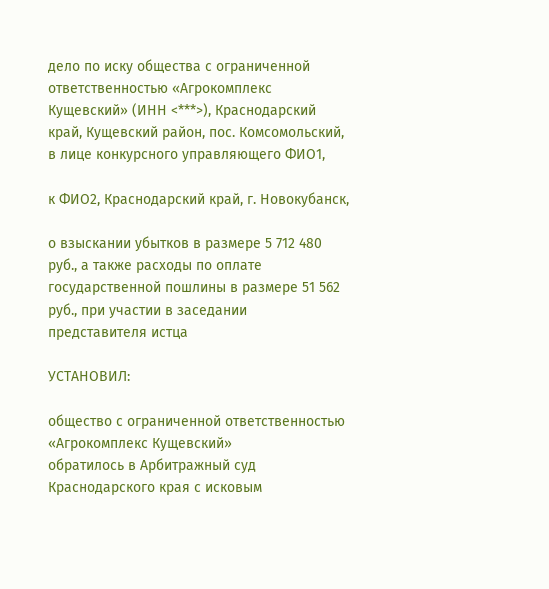дело по иску общества с ограниченной ответственностью «Агрокомплекс Кущевский» (ИНН <***>), Краснодарский край, Кущевский район, пос. Комсомольский, в лице конкурсного управляющего ФИО1,

к ФИО2, Краснодарский край, г. Новокубанск,

о взыскании убытков в размере 5 712 480 руб., а также расходы по оплате государственной пошлины в размере 51 562 руб., при участии в заседании представителя истца

УСТАНОВИЛ:

общество с ограниченной ответственностью «Агрокомплекс Кущевский»
обратилось в Арбитражный суд Краснодарского края с исковым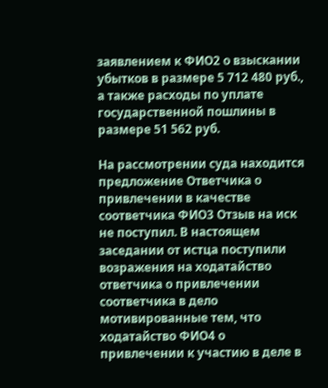заявлением к ФИО2 о взыскании убытков в размере 5 712 480 руб., а также расходы по уплате государственной пошлины в размере 51 562 руб.

На рассмотрении суда находится предложение Ответчика о привлечении в качестве соответчика ФИО3 Отзыв на иск не поступил. В настоящем заседании от истца поступили возражения на ходатайство ответчика о привлечении соответчика в дело мотивированные тем, что ходатайство ФИО4 о привлечении к участию в деле в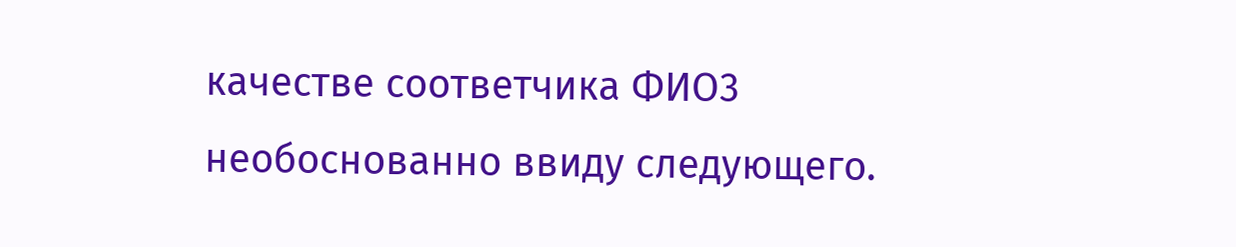качестве соответчика ФИО3 необоснованно ввиду следующего.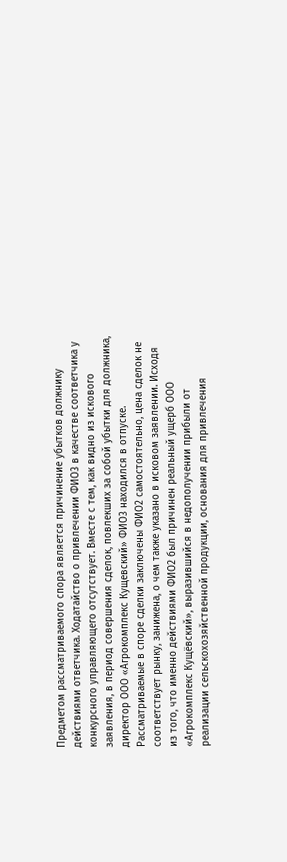Предметом рассматриваемого спора является причинение убытков должнику действиями ответчика. Ходатайство о привлечении ФИО3 в качестве соответчика у конкурсного управляющего отсутствует. Вместе с тем, как видно из искового заявления, в период совершения сделок, повлекших за собой убытки для должника, директор ООО «Агрокомплекс Кущевский» ФИО3 находился в отпуске. Рассматриваемые в споре сделки заключены ФИО2 самостоятельно, цена сделок не соответствует рынку, занижена, о чем также указано в исковом заявлении. Исходя из того, что именно действиями ФИО2 был причинен реальный ущерб ООО «Агрокомплекс Кущёвский», выразившийся в недополучении прибыли от реализации сельскохозяйственной продукции, основания для привлечения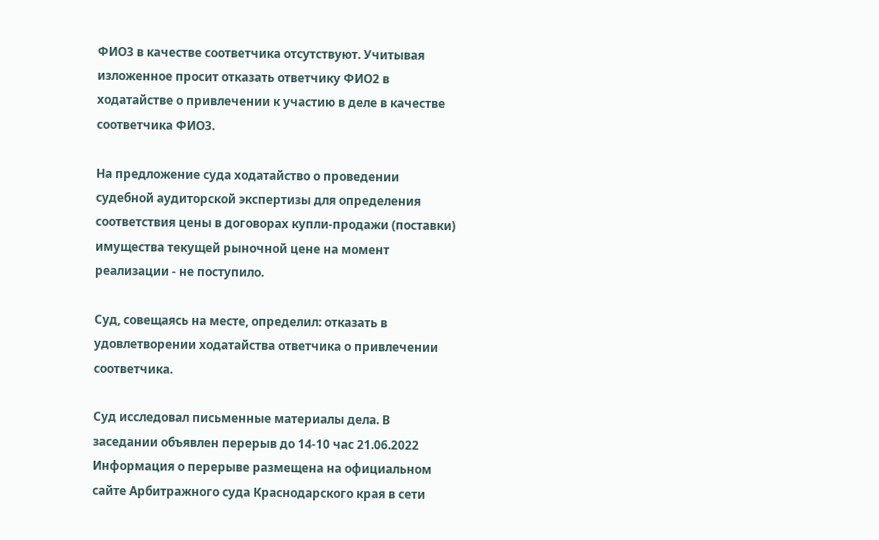ФИО3 в качестве соответчика отсутствуют. Учитывая изложенное просит отказать ответчику ФИО2 в ходатайстве о привлечении к участию в деле в качестве соответчика ФИО3.

На предложение суда ходатайство о проведении судебной аудиторской экспертизы для определения соответствия цены в договорах купли-продажи (поставки) имущества текущей рыночной цене на момент реализации - не поступило.

Суд, совещаясь на месте, определил: отказать в удовлетворении ходатайства ответчика о привлечении соответчика.

Суд исследовал письменные материалы дела. В заседании объявлен перерыв до 14-10 час 21.06.2022 Информация о перерыве размещена на официальном сайте Арбитражного суда Краснодарского края в сети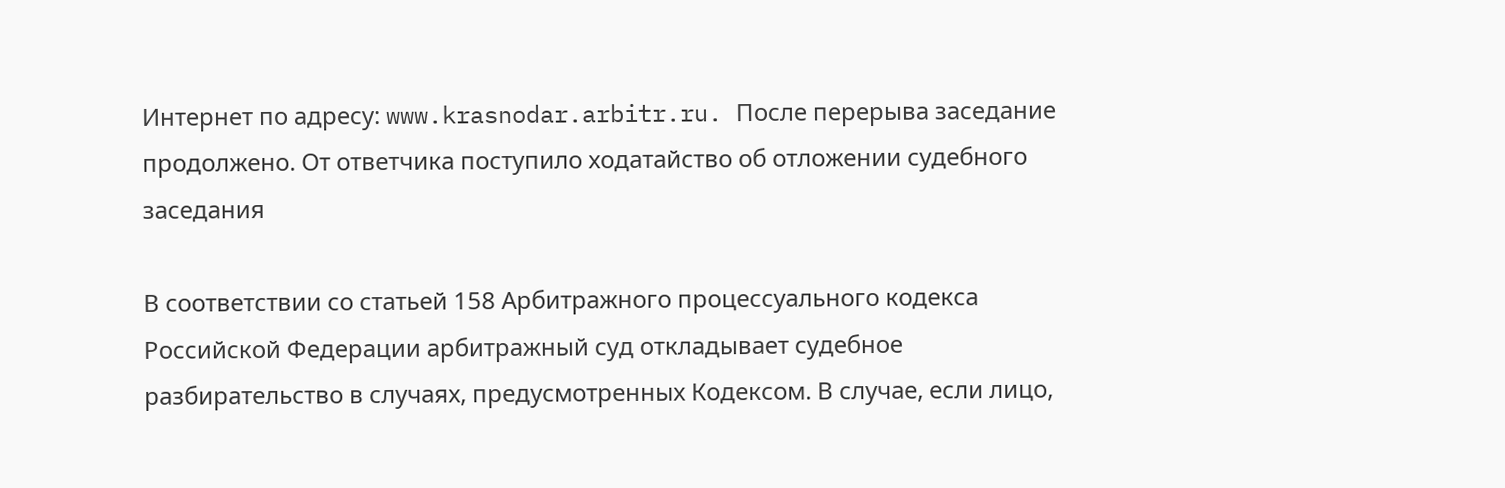Интернет по адресу: www.krasnodar.arbitr.ru. После перерыва заседание продолжено. От ответчика поступило ходатайство об отложении судебного заседания

В соответствии со статьей 158 Арбитражного процессуального кодекса Российской Федерации арбитражный суд откладывает судебное разбирательство в случаях, предусмотренных Кодексом. В случае, если лицо,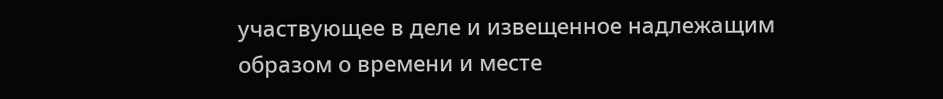участвующее в деле и извещенное надлежащим образом о времени и месте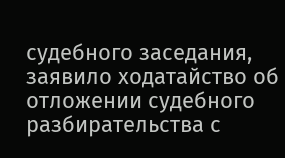судебного заседания, заявило ходатайство об отложении судебного разбирательства с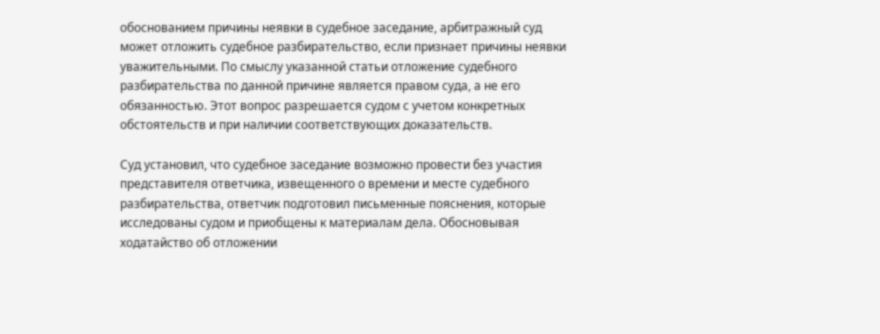обоснованием причины неявки в судебное заседание, арбитражный суд может отложить судебное разбирательство, если признает причины неявки уважительными. По смыслу указанной статьи отложение судебного разбирательства по данной причине является правом суда, а не его обязанностью. Этот вопрос разрешается судом с учетом конкретных обстоятельств и при наличии соответствующих доказательств.

Суд установил, что судебное заседание возможно провести без участия представителя ответчика, извещенного о времени и месте судебного разбирательства, ответчик подготовил письменные пояснения, которые исследованы судом и приобщены к материалам дела. Обосновывая ходатайство об отложении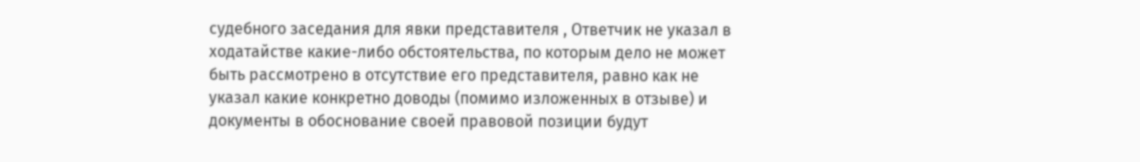судебного заседания для явки представителя , Ответчик не указал в ходатайстве какие-либо обстоятельства, по которым дело не может быть рассмотрено в отсутствие его представителя, равно как не указал какие конкретно доводы (помимо изложенных в отзыве) и документы в обоснование своей правовой позиции будут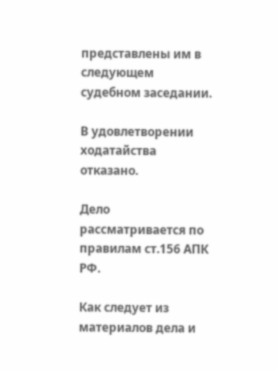представлены им в следующем судебном заседании.

В удовлетворении ходатайства отказано.

Дело рассматривается по правилам ст.156 АПК РФ.

Как следует из материалов дела и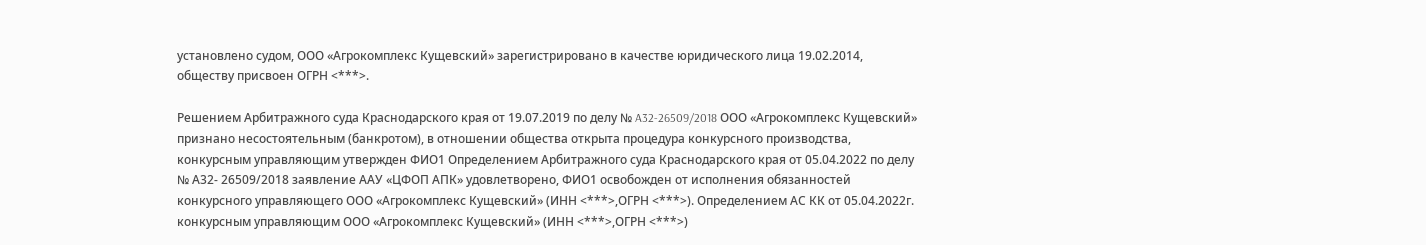установлено судом, ООО «Агрокомплекс Кущевский» зарегистрировано в качестве юридического лица 19.02.2014, обществу присвоен ОГРН <***>.

Решением Арбитражного суда Краснодарского края от 19.07.2019 по делу № A32-26509/2018 ООО «Агрокомплекс Кущевский» признано несостоятельным (банкротом), в отношении общества открыта процедура конкурсного производства, конкурсным управляющим утвержден ФИО1 Определением Арбитражного суда Краснодарского края от 05.04.2022 по делу № А32- 26509/2018 заявление ААУ «ЦФОП АПК» удовлетворено, ФИО1 освобожден от исполнения обязанностей конкурсного управляющего ООО «Агрокомплекс Кущевский» (ИНН <***>,ОГРН <***>). Определением АС КК от 05.04.2022г. конкурсным управляющим ООО «Агрокомплекс Кущевский» (ИНН <***>,ОГРН <***>)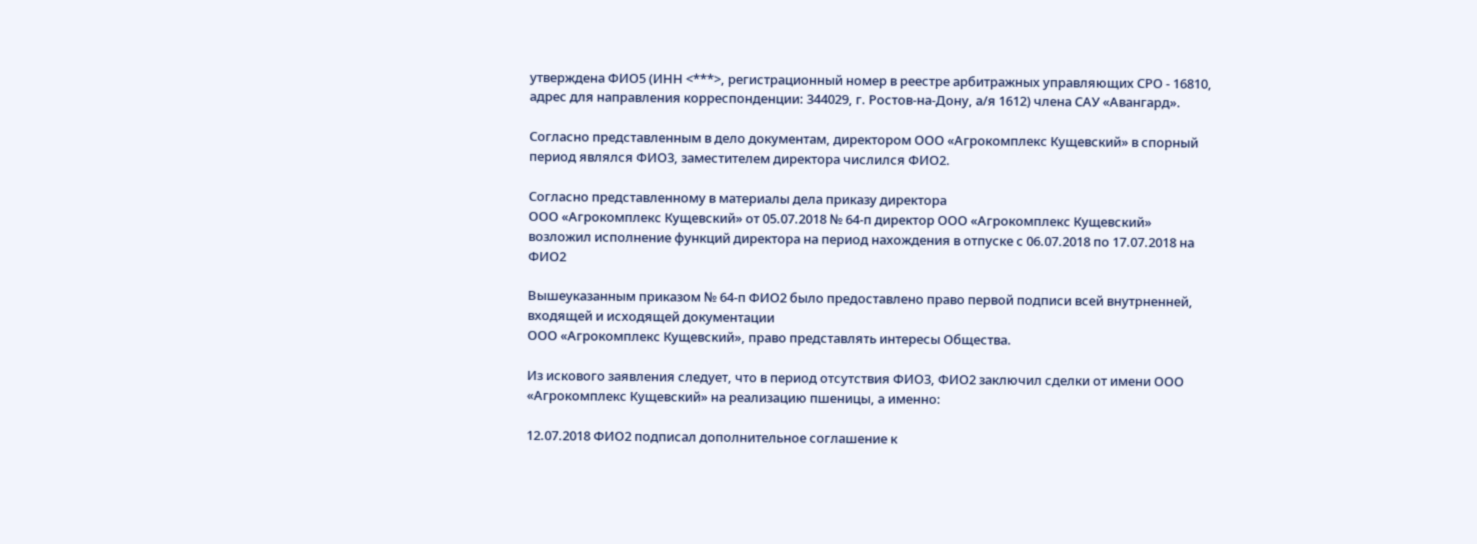утверждена ФИО5 (ИНН <***>, регистрационный номер в реестре арбитражных управляющих СРО - 16810, адрес для направления корреспонденции: 344029, г. Ростов-на-Дону, а/я 1612) члена САУ «Авангард».

Согласно представленным в дело документам, директором ООО «Агрокомплекс Кущевский» в спорный период являлся ФИО3, заместителем директора числился ФИО2.

Согласно представленному в материалы дела приказу директора
ООО «Агрокомплекс Кущевский» от 05.07.2018 № 64-п директор ООО «Агрокомплекс Кущевский» возложил исполнение функций директора на период нахождения в отпуске с 06.07.2018 по 17.07.2018 на ФИО2

Вышеуказанным приказом № 64-п ФИО2 было предоставлено право первой подписи всей внутрненней, входящей и исходящей документации
ООО «Агрокомплекс Кущевский», право представлять интересы Общества.

Из искового заявления следует, что в период отсутствия ФИО3, ФИО2 заключил сделки от имени ООО «Агрокомплекс Кущевский» на реализацию пшеницы, а именно:

12.07.2018 ФИО2 подписал дополнительное соглашение к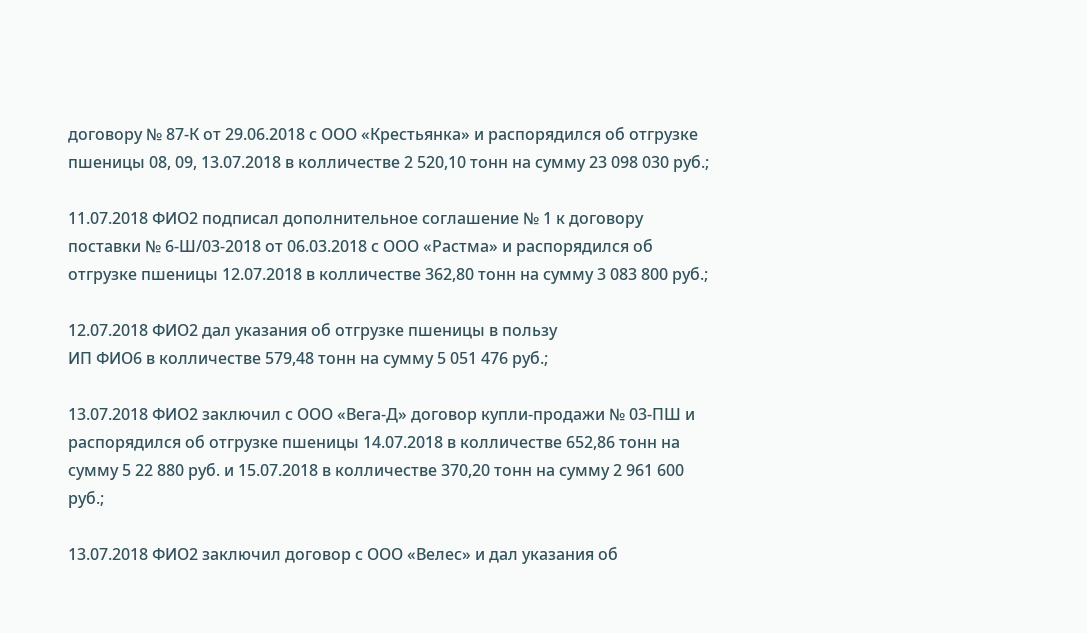договору № 87-К от 29.06.2018 с ООО «Крестьянка» и распорядился об отгрузке пшеницы 08, 09, 13.07.2018 в колличестве 2 520,10 тонн на сумму 23 098 030 руб.;

11.07.2018 ФИО2 подписал дополнительное соглашение № 1 к договору поставки № 6-Ш/03-2018 от 06.03.2018 с ООО «Растма» и распорядился об отгрузке пшеницы 12.07.2018 в колличестве 362,80 тонн на сумму 3 083 800 руб.;

12.07.2018 ФИО2 дал указания об отгрузке пшеницы в пользу
ИП ФИО6 в колличестве 579,48 тонн на сумму 5 051 476 руб.;

13.07.2018 ФИО2 заключил с ООО «Вега-Д» договор купли-продажи № 03-ПШ и распорядился об отгрузке пшеницы 14.07.2018 в колличестве 652,86 тонн на сумму 5 22 880 руб. и 15.07.2018 в колличестве 370,20 тонн на сумму 2 961 600 руб.;

13.07.2018 ФИО2 заключил договор с ООО «Велес» и дал указания об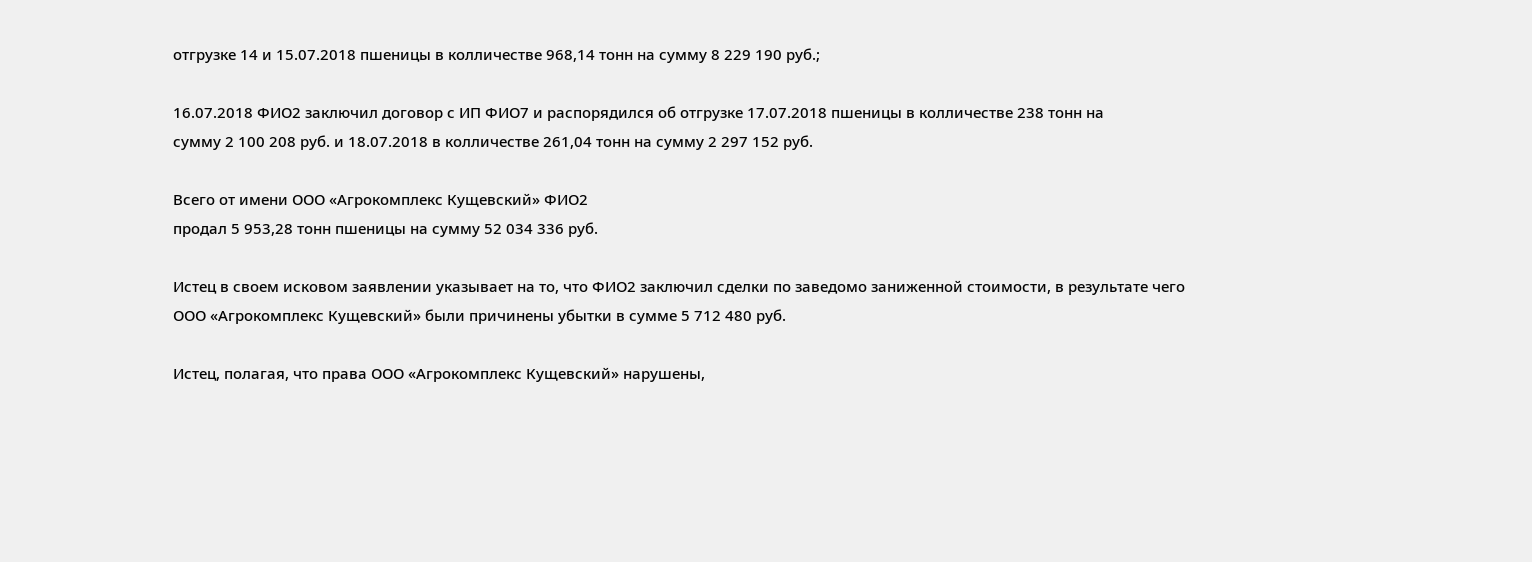отгрузке 14 и 15.07.2018 пшеницы в колличестве 968,14 тонн на сумму 8 229 190 руб.;

16.07.2018 ФИО2 заключил договор с ИП ФИО7 и распорядился об отгрузке 17.07.2018 пшеницы в колличестве 238 тонн на
сумму 2 100 208 руб. и 18.07.2018 в колличестве 261,04 тонн на сумму 2 297 152 руб.

Всего от имени ООО «Агрокомплекс Кущевский» ФИО2
продал 5 953,28 тонн пшеницы на сумму 52 034 336 руб.

Истец в своем исковом заявлении указывает на то, что ФИО2 заключил сделки по заведомо заниженной стоимости, в результате чего
ООО «Агрокомплекс Кущевский» были причинены убытки в сумме 5 712 480 руб.

Истец, полагая, что права ООО «Агрокомплекс Кущевский» нарушены,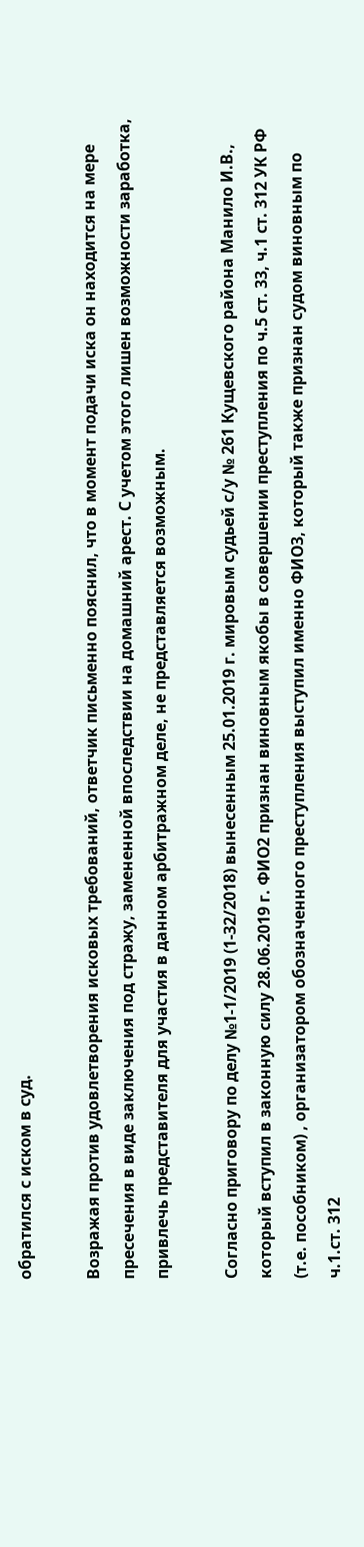обратился с иском в суд.

Возражая против удовлетворения исковых требований, ответчик письменно пояснил, что в момент подачи иска он находится на мере пресечения в виде заключения под стражу, замененной впоследствии на домашний арест. С учетом этого лишен возможности заработка, привлечь представителя для участия в данном арбитражном деле, не представляется возможным.

Согласно приговору по делу №1-1/2019 (1-32/2018) вынесенным 25.01.2019 г. мировым судьей с/у № 261 Кущевского района Манило И.В., который вступил в законную силу 28.06.2019 г. ФИО2 признан виновным якобы в совершении преступления по ч.5 ст. 33, ч.1 ст. 312 УК РФ (т.е. пособником) , организатором обозначенного преступления выступил именно ФИО3, который также признан судом виновным по ч.1.ст. 312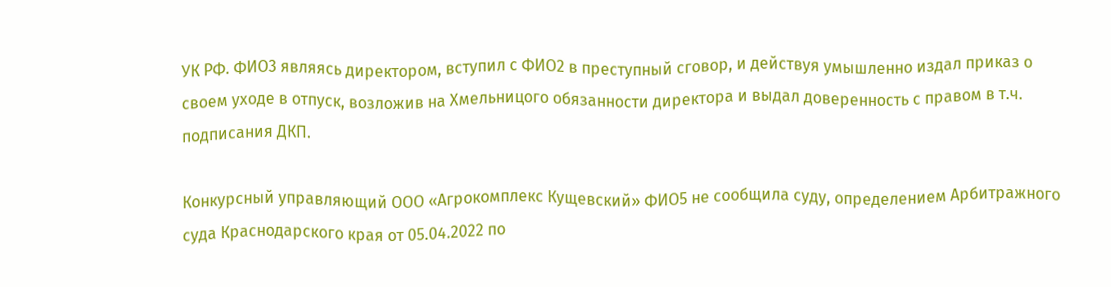УК РФ. ФИО3 являясь директором, вступил с ФИО2 в преступный сговор, и действуя умышленно издал приказ о своем уходе в отпуск, возложив на Хмельницого обязанности директора и выдал доверенность с правом в т.ч. подписания ДКП.

Конкурсный управляющий ООО «Агрокомплекс Кущевский» ФИО5 не сообщила суду, определением Арбитражного суда Краснодарского края от 05.04.2022 по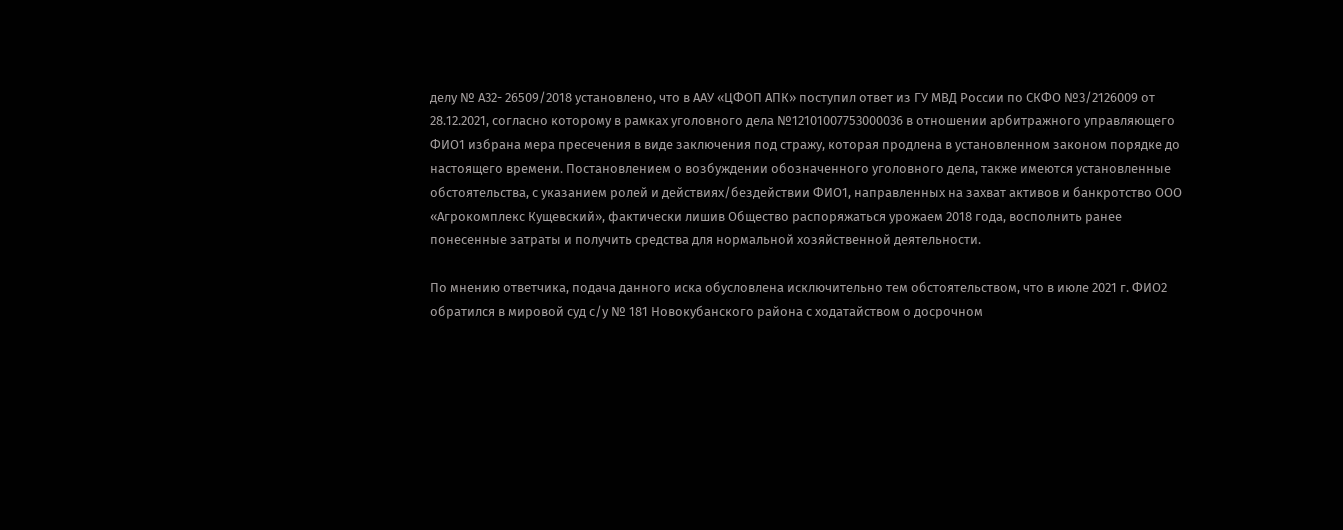делу № А32- 26509/2018 установлено, что в ААУ «ЦФОП АПК» поступил ответ из ГУ МВД России по СКФО №3/2126009 от 28.12.2021, согласно которому в рамках уголовного дела №12101007753000036 в отношении арбитражного управляющего ФИО1 избрана мера пресечения в виде заключения под стражу, которая продлена в установленном законом порядке до настоящего времени. Постановлением о возбуждении обозначенного уголовного дела, также имеются установленные обстоятельства, с указанием ролей и действиях/бездействии ФИО1, направленных на захват активов и банкротство ООО «Агрокомплекс Кущевский», фактически лишив Общество распоряжаться урожаем 2018 года, восполнить ранее понесенные затраты и получить средства для нормальной хозяйственной деятельности.

По мнению ответчика, подача данного иска обусловлена исключительно тем обстоятельством, что в июле 2021 г. ФИО2 обратился в мировой суд с/у № 181 Новокубанского района с ходатайством о досрочном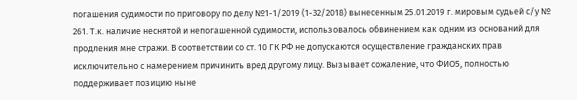погашения судимости по приговору по делу №1-1/2019 (1-32/2018) вынесенным 25.01.2019 г. мировым судьей с/у № 261. Т.к. наличие неснятой и непогашенной судимости, использовалось обвинением как одним из оснований для продления мне стражи. В соответствии со ст. 10 ГК РФ не допускаются осуществление гражданских прав исключительно с намерением причинить вред другому лицу. Вызывает сожаление, что ФИО5, полностью поддерживает позицию ныне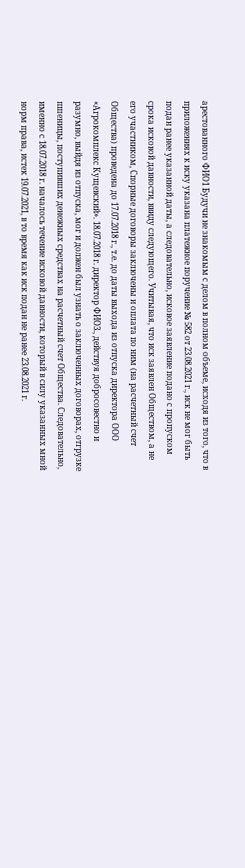арестованного ФИО1 Будучи не знакомым с делом в полном объеме, исходя из того, что в приложениях к иску указана платежное поручение № 582 от 23.08.2021 г., иск не мог быть подан ранее указанной даты, а следовательно, исковое заявление подано с пропуском срока исковой давности, ввиду следующего. Учитывая, что иск заявлен Обществом, а не его участником, Спорные договоры заключены и оплата по ним (на расчетный счет Общества) проведена до 17.07.2018 г., т.е. до даты выхода из отпуска директора ООО «Агрокомплекс Кущевский». 18.07.2018 г. директор ФИО3., действуя добросовестно и разумно, выйдя из отпуска, мог и должен был узнать о заключенных договорах, отгрузке пшеницы, поступивших денежных средствах на расчетный счет Общества. Следовательно, именно с 18.07.2018 г. началось течение исковой давности, который в силу указанных мной норм права, истек 19.07.2021, в то время как иск подан не ранее 23.08.2021 г.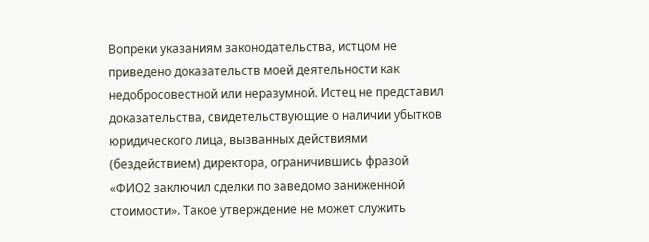Вопреки указаниям законодательства, истцом не приведено доказательств моей деятельности как недобросовестной или неразумной. Истец не представил доказательства, свидетельствующие о наличии убытков юридического лица, вызванных действиями (бездействием) директора, ограничившись фразой «ФИО2 заключил сделки по заведомо заниженной стоимости». Такое утверждение не может служить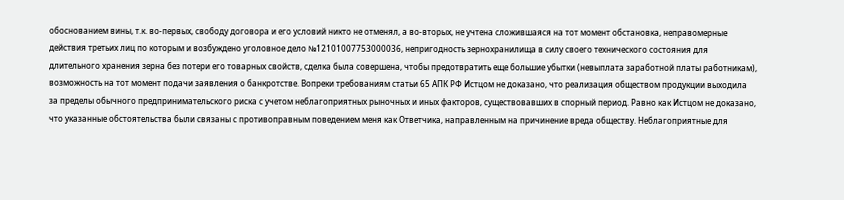обоснованием вины, т.к. во-первых, свободу договора и его условий никто не отменял, а во-вторых, не учтена сложившаяся на тот момент обстановка, неправомерные действия третьих лиц по которым и возбуждено уголовное дело №12101007753000036, непригодность зернохранилища в силу своего технического состояния для длительного хранения зерна без потери его товарных свойств, сделка была совершена, чтобы предотвратить еще большие убытки (невыплата заработной платы работникам), возможность на тот момент подачи заявления о банкротстве. Вопреки требованиям статьи 65 АПК РФ Истцом не доказано, что реализация обществом продукции выходила за пределы обычного предпринимательского риска с учетом неблагоприятных рыночных и иных факторов, существовавших в спорный период. Равно как Истцом не доказано, что указанные обстоятельства были связаны с противоправным поведением меня как Ответчика, направленным на причинение вреда обществу. Неблагоприятные для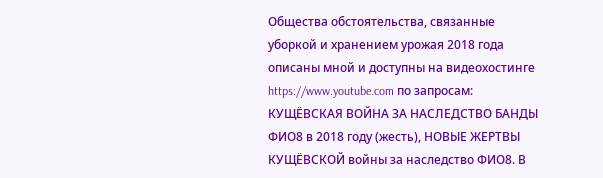Общества обстоятельства, связанные уборкой и хранением урожая 2018 года описаны мной и доступны на видеохостинге https://www.youtube.com по запросам: КУЩЁВСКАЯ ВОЙНА ЗА НАСЛЕДСТВО БАНДЫ ФИО8 в 2018 году (жесть), НОВЫЕ ЖЕРТВЫ КУЩЁВСКОЙ войны за наследство ФИО8. В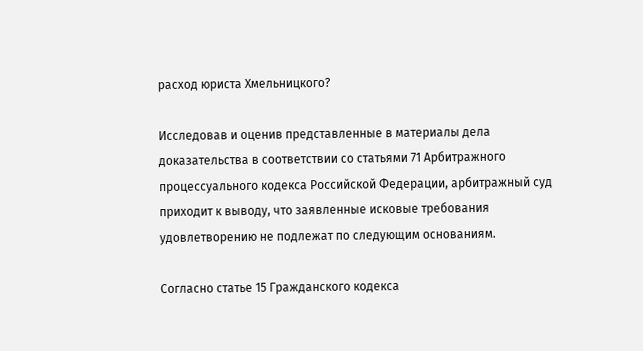расход юриста Хмельницкого?

Исследовав и оценив представленные в материалы дела доказательства в соответствии со статьями 71 Арбитражного процессуального кодекса Российской Федерации, арбитражный суд приходит к выводу, что заявленные исковые требования удовлетворению не подлежат по следующим основаниям.

Согласно статье 15 Гражданского кодекса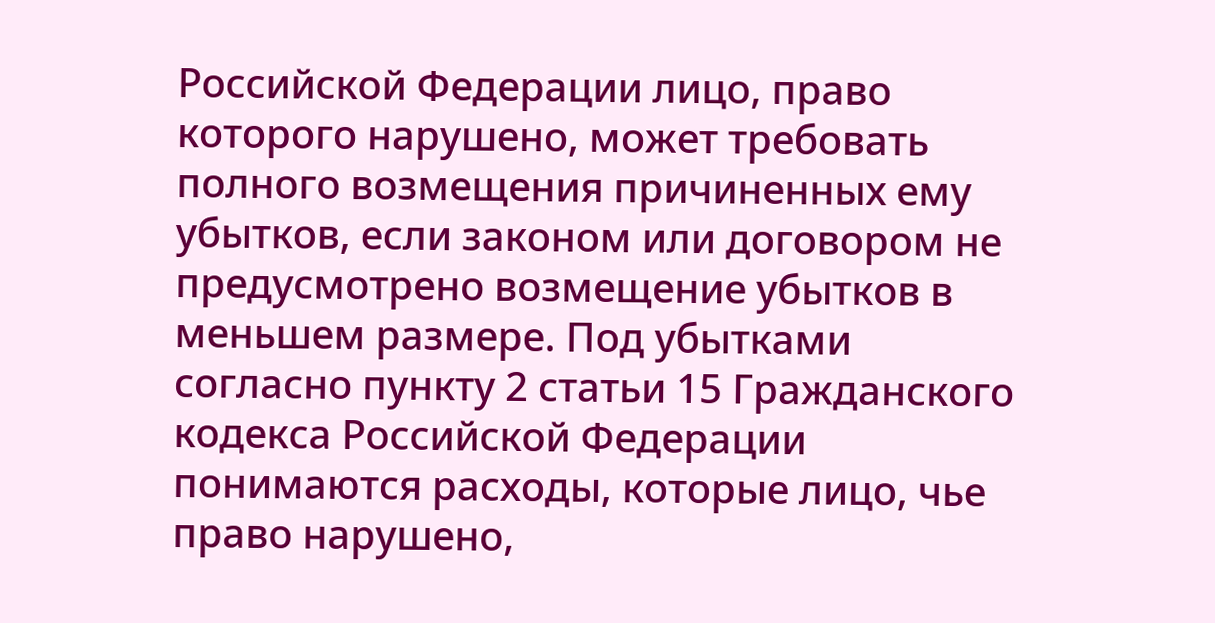Российской Федерации лицо, право которого нарушено, может требовать полного возмещения причиненных ему убытков, если законом или договором не предусмотрено возмещение убытков в меньшем размере. Под убытками согласно пункту 2 статьи 15 Гражданского кодекса Российской Федерации понимаются расходы, которые лицо, чье право нарушено,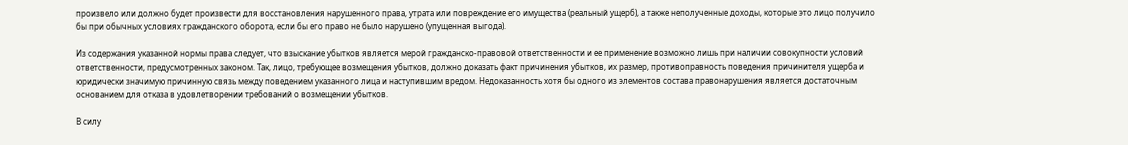произвело или должно будет произвести для восстановления нарушенного права, утрата или повреждение его имущества (реальный ущерб), а также неполученные доходы, которые это лицо получило бы при обычных условиях гражданского оборота, если бы его право не было нарушено (упущенная выгода).

Из содержания указанной нормы права следует, что взыскание убытков является мерой гражданско-правовой ответственности и ее применение возможно лишь при наличии совокупности условий ответственности, предусмотренных законом. Так, лицо, требующее возмещения убытков, должно доказать факт причинения убытков, их размер, противоправность поведения причинителя ущерба и юридически значимую причинную связь между поведением указанного лица и наступившим вредом. Недоказанность хотя бы одного из элементов состава правонарушения является достаточным основанием для отказа в удовлетворении требований о возмещении убытков.

В силу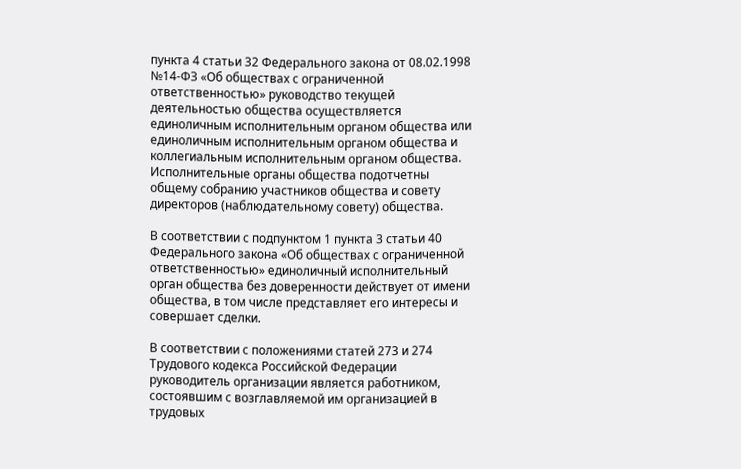пункта 4 статьи 32 Федерального закона от 08.02.1998 №14-ФЗ «Об обществах с ограниченной ответственностью» руководство текущей деятельностью общества осуществляется единоличным исполнительным органом общества или единоличным исполнительным органом общества и коллегиальным исполнительным органом общества. Исполнительные органы общества подотчетны общему собранию участников общества и совету директоров (наблюдательному совету) общества.

В соответствии с подпунктом 1 пункта 3 статьи 40 Федерального закона «Об обществах с ограниченной ответственностью» единоличный исполнительный орган общества без доверенности действует от имени общества, в том числе представляет его интересы и совершает сделки.

В соответствии с положениями статей 273 и 274 Трудового кодекса Российской Федерации руководитель организации является работником, состоявшим с возглавляемой им организацией в трудовых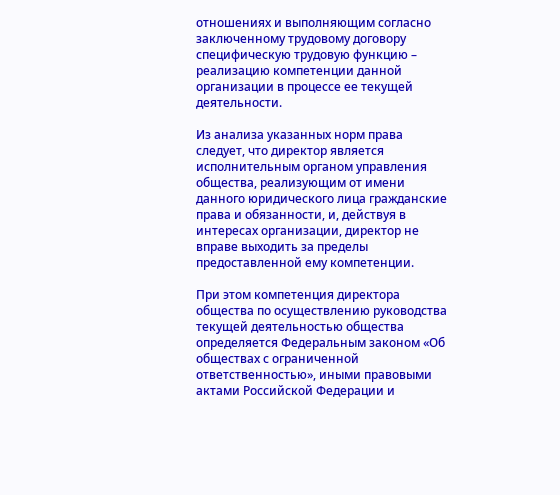отношениях и выполняющим согласно заключенному трудовому договору специфическую трудовую функцию – реализацию компетенции данной организации в процессе ее текущей деятельности.

Из анализа указанных норм права следует, что директор является исполнительным органом управления общества, реализующим от имени данного юридического лица гражданские права и обязанности, и, действуя в интересах организации, директор не вправе выходить за пределы предоставленной ему компетенции.

При этом компетенция директора общества по осуществлению руководства текущей деятельностью общества определяется Федеральным законом «Об обществах с ограниченной ответственностью», иными правовыми актами Российской Федерации и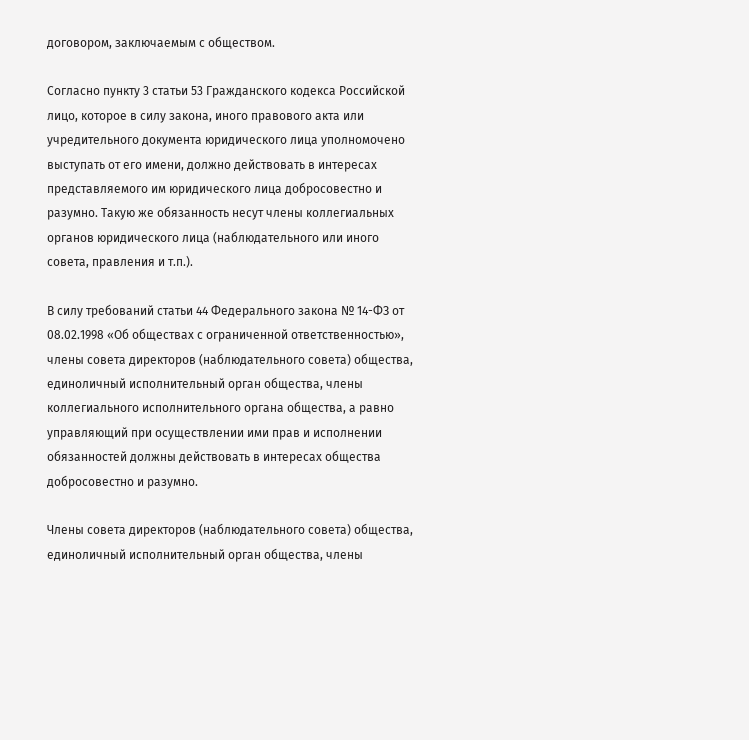договором, заключаемым с обществом.

Согласно пункту 3 статьи 53 Гражданского кодекса Российской лицо, которое в силу закона, иного правового акта или учредительного документа юридического лица уполномочено выступать от его имени, должно действовать в интересах представляемого им юридического лица добросовестно и разумно. Такую же обязанность несут члены коллегиальных органов юридического лица (наблюдательного или иного совета, правления и т.п.).

В силу требований статьи 44 Федерального закона № 14-ФЗ от 08.02.1998 «Об обществах с ограниченной ответственностью», члены совета директоров (наблюдательного совета) общества, единоличный исполнительный орган общества, члены коллегиального исполнительного органа общества, а равно управляющий при осуществлении ими прав и исполнении обязанностей должны действовать в интересах общества добросовестно и разумно.

Члены совета директоров (наблюдательного совета) общества, единоличный исполнительный орган общества, члены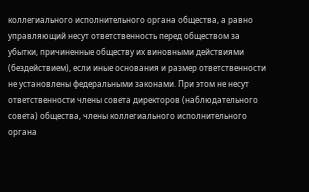коллегиального исполнительного органа общества, а равно управляющий несут ответственность перед обществом за убытки, причиненные обществу их виновными действиями (бездействием), если иные основания и размер ответственности не установлены федеральными законами. При этом не несут ответственности члены совета директоров (наблюдательного совета) общества, члены коллегиального исполнительного органа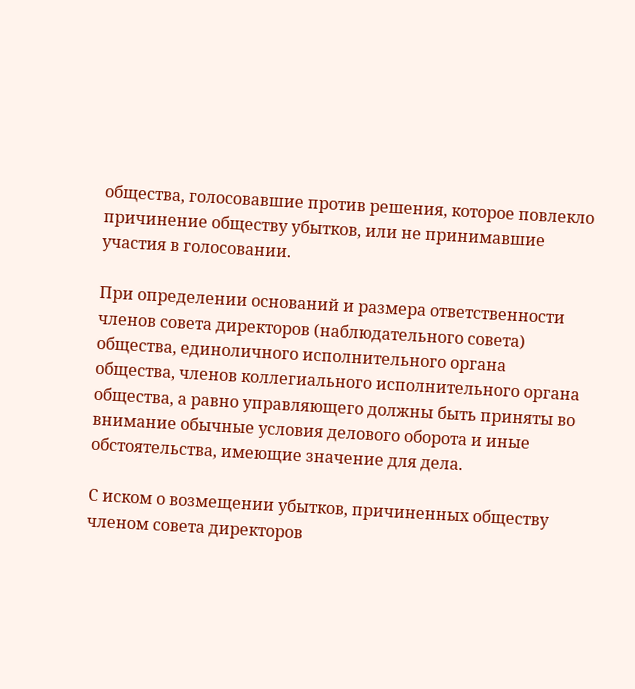общества, голосовавшие против решения, которое повлекло причинение обществу убытков, или не принимавшие участия в голосовании.

При определении оснований и размера ответственности членов совета директоров (наблюдательного совета) общества, единоличного исполнительного органа общества, членов коллегиального исполнительного органа общества, а равно управляющего должны быть приняты во внимание обычные условия делового оборота и иные обстоятельства, имеющие значение для дела.

С иском о возмещении убытков, причиненных обществу членом совета директоров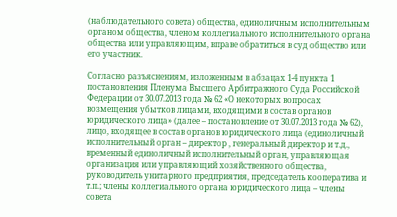(наблюдательного совета) общества, единоличным исполнительным органом общества, членом коллегиального исполнительного органа общества или управляющим, вправе обратиться в суд общество или его участник.

Согласно разъяснениям, изложенным в абзацах 1-4 пункта 1 постановления Пленума Высшего Арбитражного Суда Российской Федерации от 30.07.2013 года № 62 «О некоторых вопросах возмещения убытков лицами, входящими в состав органов юридического лица» (далее – постановление от 30.07.2013 года № 62), лицо, входящее в состав органов юридического лица (единоличный исполнительный орган – директор , генеральный директор и т.д., временный единоличный исполнительный орган, управляющая организация или управляющий хозяйственного общества, руководитель унитарного предприятия, председатель кооператива и т.п.; члены коллегиального органа юридического лица – члены совета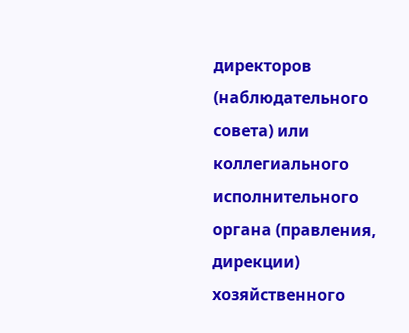директоров (наблюдательного совета) или коллегиального исполнительного органа (правления, дирекции) хозяйственного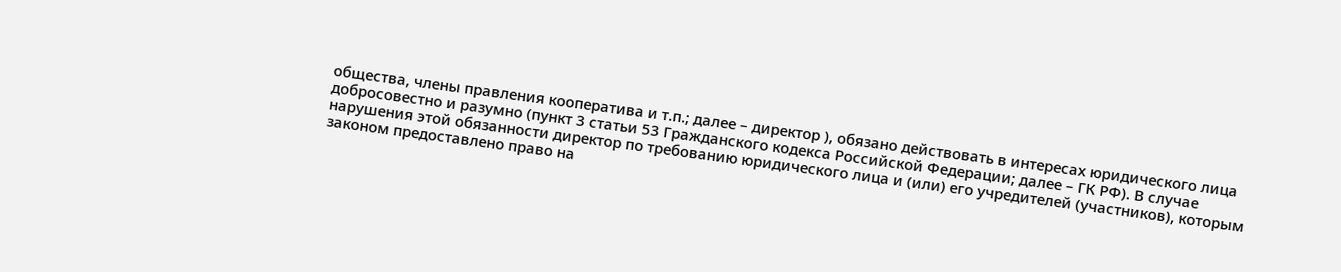общества, члены правления кооператива и т.п.; далее – директор ), обязано действовать в интересах юридического лица добросовестно и разумно (пункт 3 статьи 53 Гражданского кодекса Российской Федерации; далее – ГК РФ). В случае нарушения этой обязанности директор по требованию юридического лица и (или) его учредителей (участников), которым законом предоставлено право на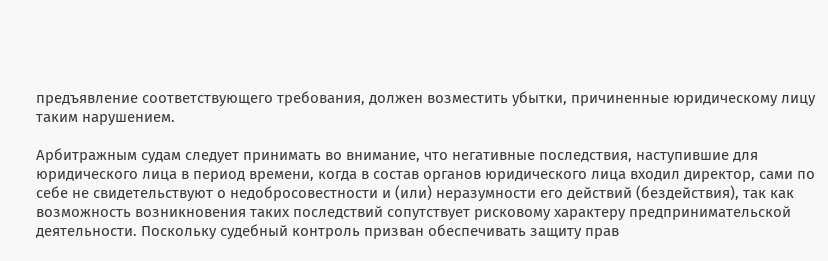предъявление соответствующего требования, должен возместить убытки, причиненные юридическому лицу таким нарушением.

Арбитражным судам следует принимать во внимание, что негативные последствия, наступившие для юридического лица в период времени, когда в состав органов юридического лица входил директор, сами по себе не свидетельствуют о недобросовестности и (или) неразумности его действий (бездействия), так как возможность возникновения таких последствий сопутствует рисковому характеру предпринимательской деятельности. Поскольку судебный контроль призван обеспечивать защиту прав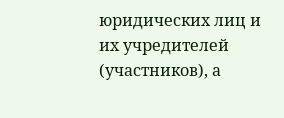юридических лиц и их учредителей (участников), а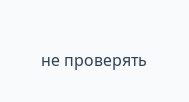не проверять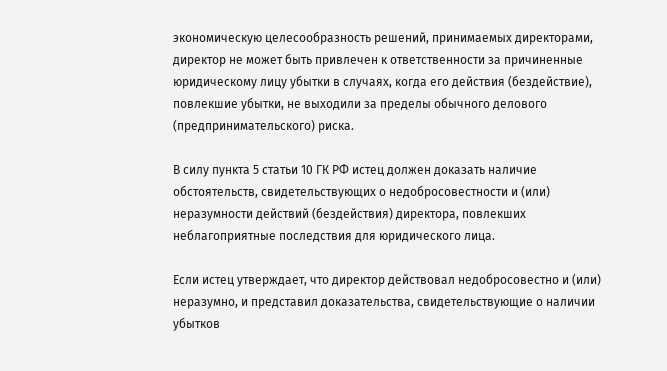экономическую целесообразность решений, принимаемых директорами, директор не может быть привлечен к ответственности за причиненные юридическому лицу убытки в случаях, когда его действия (бездействие), повлекшие убытки, не выходили за пределы обычного делового (предпринимательского) риска.

В силу пункта 5 статьи 10 ГК РФ истец должен доказать наличие обстоятельств, свидетельствующих о недобросовестности и (или) неразумности действий (бездействия) директора, повлекших неблагоприятные последствия для юридического лица.

Если истец утверждает, что директор действовал недобросовестно и (или) неразумно, и представил доказательства, свидетельствующие о наличии убытков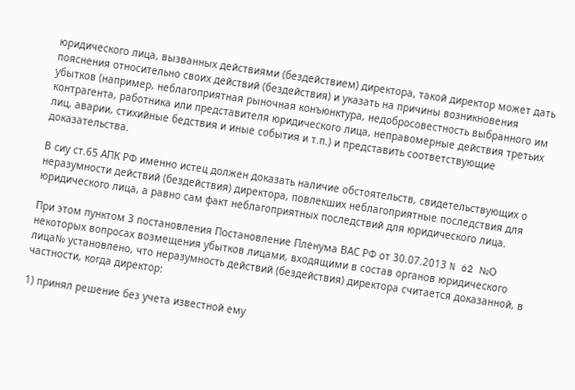юридического лица, вызванных действиями (бездействием) директора, такой директор может дать пояснения относительно своих действий (бездействия) и указать на причины возникновения убытков (например, неблагоприятная рыночная конъюнктура, недобросовестность выбранного им контрагента, работника или представителя юридического лица, неправомерные действия третьих лиц, аварии, стихийные бедствия и иные события и т.п.) и представить соответствующие доказательства.

В сиу ст.65 АПК РФ именно истец должен доказать наличие обстоятельств, свидетельствующих о неразумности действий (бездействия) директора, повлекших неблагоприятные последствия для юридического лица, а равно сам факт неблагоприятных последствий для юридического лица.

При этом пунктом 3 постановления Постановление Пленума ВАС РФ от 30.07.2013 N 62 №О некоторых вопросах возмещения убытков лицами, входящими в состав органов юридического лица№ установлено, что неразумность действий (бездействия) директора считается доказанной, в частности, когда директор:

1) принял решение без учета известной ему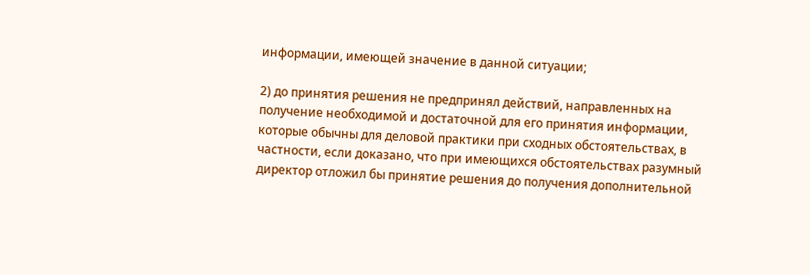информации, имеющей значение в данной ситуации;

2) до принятия решения не предпринял действий, направленных на получение необходимой и достаточной для его принятия информации, которые обычны для деловой практики при сходных обстоятельствах, в частности, если доказано, что при имеющихся обстоятельствах разумный директор отложил бы принятие решения до получения дополнительной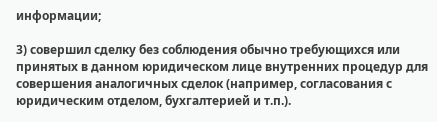информации;

3) совершил сделку без соблюдения обычно требующихся или принятых в данном юридическом лице внутренних процедур для совершения аналогичных сделок (например, согласования с юридическим отделом, бухгалтерией и т.п.).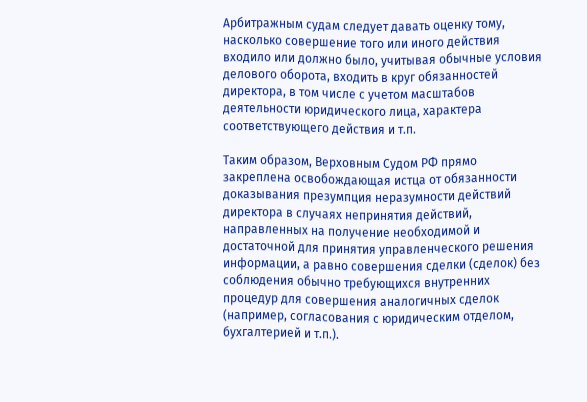Арбитражным судам следует давать оценку тому, насколько совершение того или иного действия входило или должно было, учитывая обычные условия делового оборота, входить в круг обязанностей директора, в том числе с учетом масштабов деятельности юридического лица, характера соответствующего действия и т.п.

Таким образом, Верховным Судом РФ прямо закреплена освобождающая истца от обязанности доказывания презумпция неразумности действий директора в случаях непринятия действий, направленных на получение необходимой и достаточной для принятия управленческого решения информации, а равно совершения сделки (сделок) без соблюдения обычно требующихся внутренних процедур для совершения аналогичных сделок (например, согласования с юридическим отделом, бухгалтерией и т.п.).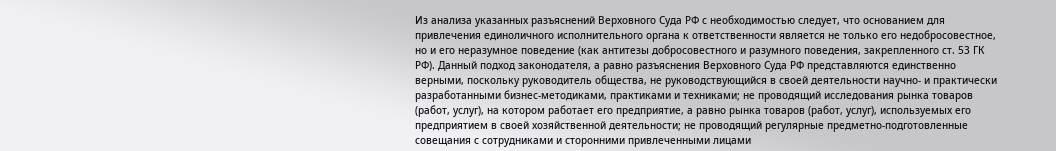Из анализа указанных разъяснений Верховного Суда РФ с необходимостью следует, что основанием для привлечения единоличного исполнительного органа к ответственности является не только его недобросовестное, но и его неразумное поведение (как антитезы добросовестного и разумного поведения, закрепленного ст. 53 ГК РФ). Данный подход законодателя, а равно разъяснения Верховного Суда РФ представляются единственно верными, поскольку руководитель общества, не руководствующийся в своей деятельности научно- и практически разработанными бизнес-методиками, практиками и техниками; не проводящий исследования рынка товаров (работ, услуг), на котором работает его предприятие, а равно рынка товаров (работ, услуг), используемых его предприятием в своей хозяйственной деятельности; не проводящий регулярные предметно-подготовленные совещания с сотрудниками и сторонними привлеченными лицами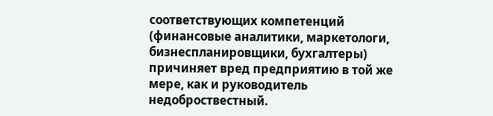соответствующих компетенций (финансовые аналитики, маркетологи, бизнеспланировщики, бухгалтеры) причиняет вред предприятию в той же мере, как и руководитель недоброствестный.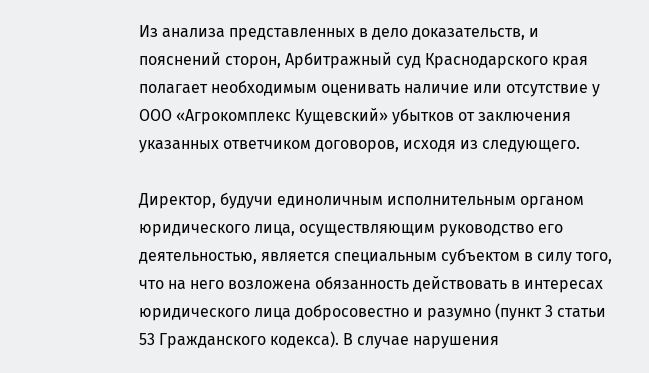Из анализа представленных в дело доказательств, и пояснений сторон, Арбитражный суд Краснодарского края полагает необходимым оценивать наличие или отсутствие у ООО «Агрокомплекс Кущевский» убытков от заключения указанных ответчиком договоров, исходя из следующего.

Директор, будучи единоличным исполнительным органом юридического лица, осуществляющим руководство его деятельностью, является специальным субъектом в силу того, что на него возложена обязанность действовать в интересах юридического лица добросовестно и разумно (пункт 3 статьи 53 Гражданского кодекса). В случае нарушения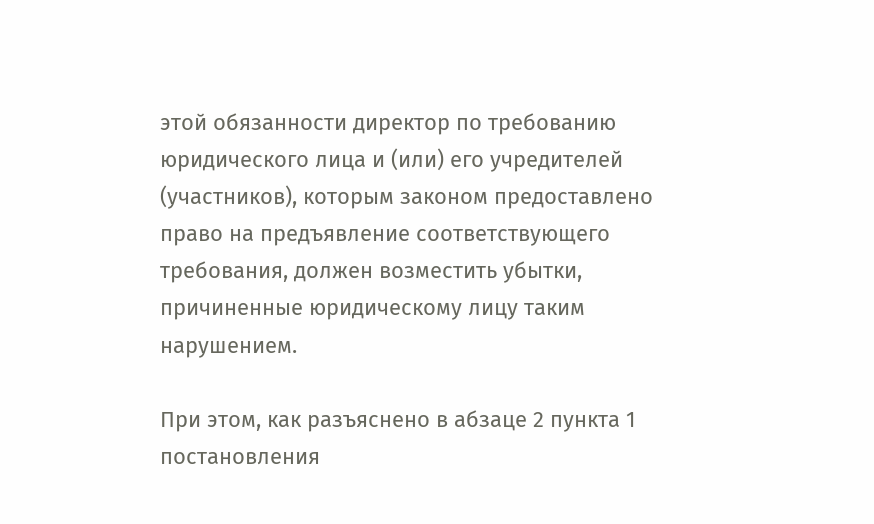этой обязанности директор по требованию юридического лица и (или) его учредителей (участников), которым законом предоставлено право на предъявление соответствующего требования, должен возместить убытки, причиненные юридическому лицу таким нарушением.

При этом, как разъяснено в абзаце 2 пункта 1 постановления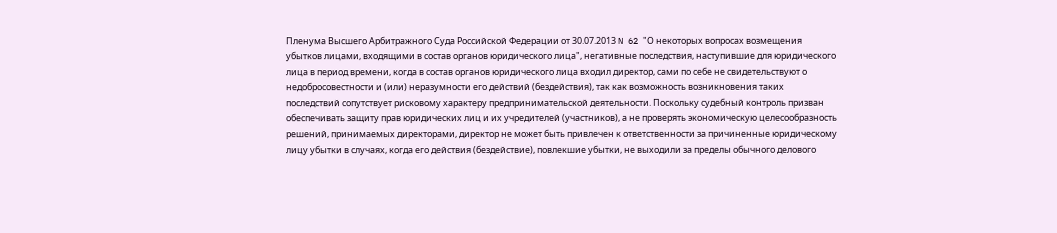Пленума Высшего Арбитражного Суда Российской Федерации от 30.07.2013 N 62 "О некоторых вопросах возмещения убытков лицами, входящими в состав органов юридического лица", негативные последствия, наступившие для юридического лица в период времени, когда в состав органов юридического лица входил директор, сами по себе не свидетельствуют о недобросовестности и (или) неразумности его действий (бездействия), так как возможность возникновения таких последствий сопутствует рисковому характеру предпринимательской деятельности. Поскольку судебный контроль призван обеспечивать защиту прав юридических лиц и их учредителей (участников), а не проверять экономическую целесообразность решений, принимаемых директорами, директор не может быть привлечен к ответственности за причиненные юридическому лицу убытки в случаях, когда его действия (бездействие), повлекшие убытки, не выходили за пределы обычного делового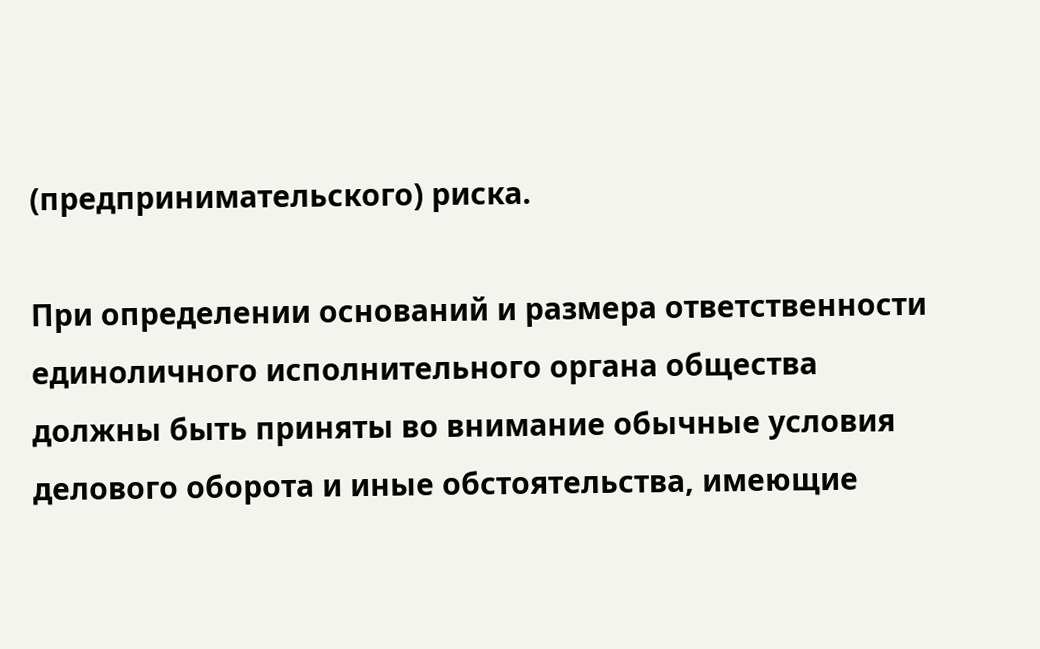(предпринимательского) риска.

При определении оснований и размера ответственности единоличного исполнительного органа общества должны быть приняты во внимание обычные условия делового оборота и иные обстоятельства, имеющие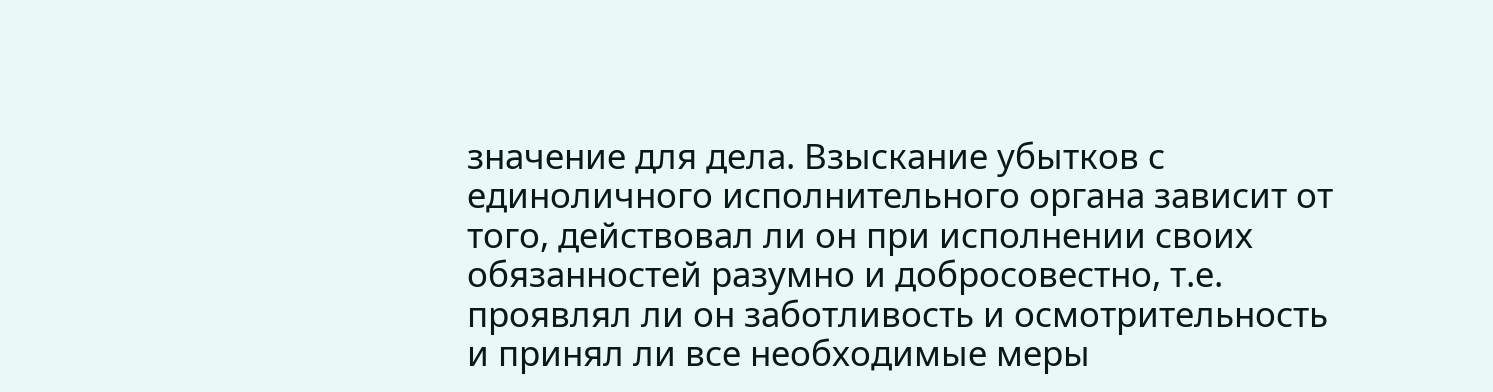значение для дела. Взыскание убытков с единоличного исполнительного органа зависит от того, действовал ли он при исполнении своих обязанностей разумно и добросовестно, т.е. проявлял ли он заботливость и осмотрительность и принял ли все необходимые меры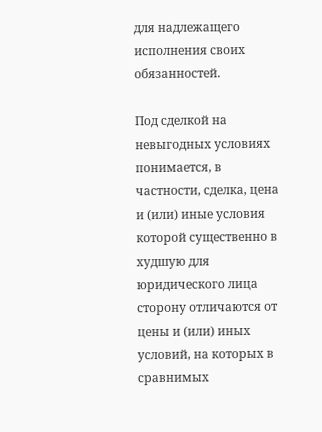для надлежащего исполнения своих обязанностей.

Под сделкой на невыгодных условиях понимается, в частности, сделка, цена и (или) иные условия которой существенно в худшую для юридического лица сторону отличаются от цены и (или) иных условий, на которых в сравнимых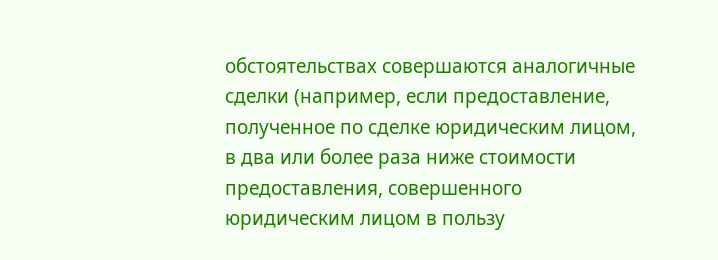обстоятельствах совершаются аналогичные сделки (например, если предоставление, полученное по сделке юридическим лицом, в два или более раза ниже стоимости предоставления, совершенного юридическим лицом в пользу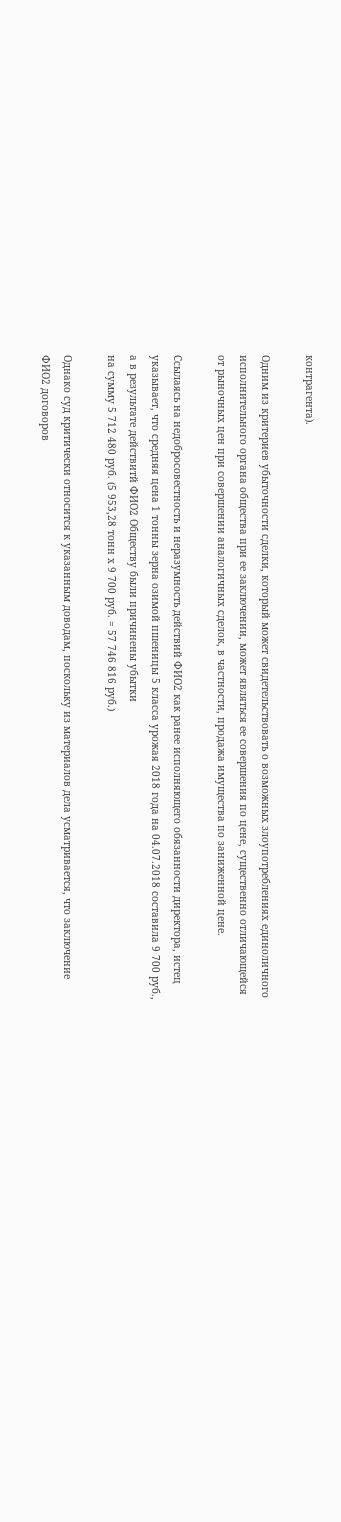контрагента).

Одним из критериев убыточности сделки, который может свидетельствовать о возможных злоупотреблениях единоличного исполнительного органа общества при ее заключении, может являться ее совершения по цене, существенно отличающейся от рыночных цен при совершении аналогичных сделок, в частности, продажа имущества по заниженной цене.

Ссылаясь на недобросовестность и неразумность действий ФИО2 как ранее исполняющего обязанности директора, истец указывает, что средняя цена 1 тонны зерна озимой пшеницы 5 класса урожая 2018 года на 04.07.2018 составила 9 700 руб., а в результате действитй ФИО2 Обществу были причинены убытки
на сумму 5 712 480 руб. (5 953,28 тонн х 9 700 руб. = 57 746 816 руб.)

Однако суд критически относится к указанным доводам, поскольку из материалов дела усматривается, что заключение ФИО2 договоров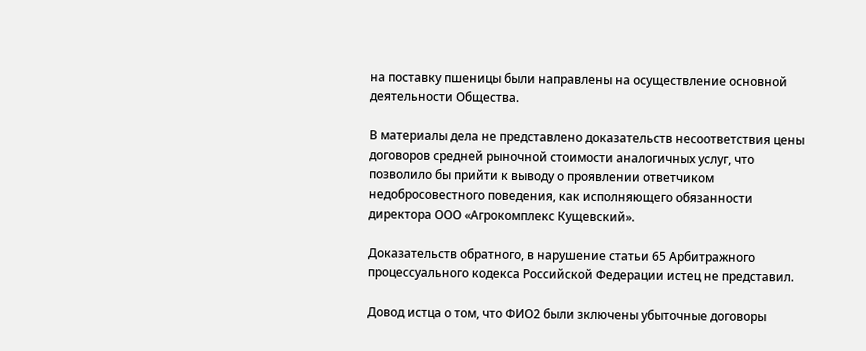на поставку пшеницы были направлены на осуществление основной деятельности Общества.

В материалы дела не представлено доказательств несоответствия цены договоров средней рыночной стоимости аналогичных услуг, что позволило бы прийти к выводу о проявлении ответчиком недобросовестного поведения, как исполняющего обязанности директора ООО «Агрокомплекс Кущевский».

Доказательств обратного, в нарушение статьи 65 Арбитражного процессуального кодекса Российской Федерации истец не представил.

Довод истца о том, что ФИО2 были зключены убыточные договоры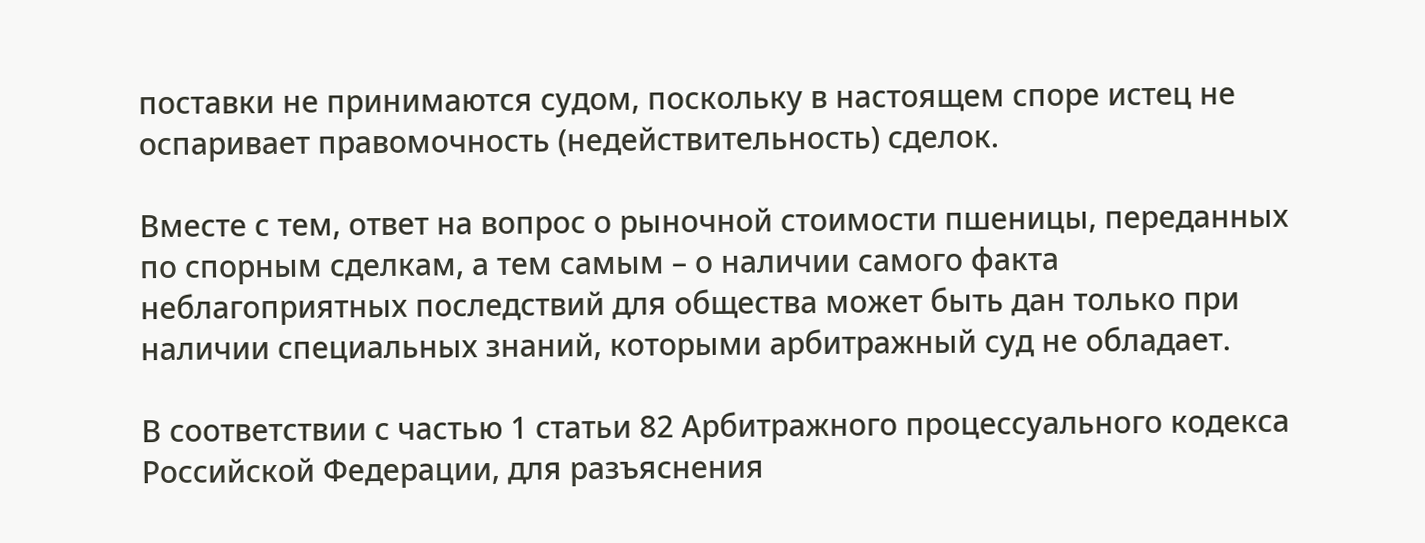поставки не принимаются судом, поскольку в настоящем споре истец не оспаривает правомочность (недействительность) сделок.

Вместе с тем, ответ на вопрос о рыночной стоимости пшеницы, переданных по спорным сделкам, а тем самым – о наличии самого факта неблагоприятных последствий для общества может быть дан только при наличии специальных знаний, которыми арбитражный суд не обладает.

В соответствии с частью 1 статьи 82 Арбитражного процессуального кодекса Российской Федерации, для разъяснения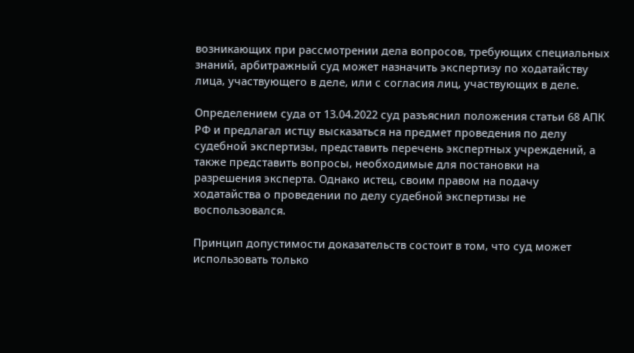возникающих при рассмотрении дела вопросов, требующих специальных знаний, арбитражный суд может назначить экспертизу по ходатайству лица, участвующего в деле, или с согласия лиц, участвующих в деле.

Определением суда от 13.04.2022 суд разъяснил положения статьи 68 АПК РФ и предлагал истцу высказаться на предмет проведения по делу судебной экспертизы, представить перечень экспертных учреждений, а также представить вопросы, необходимые для постановки на разрешения эксперта. Однако истец, своим правом на подачу ходатайства о проведении по делу судебной экспертизы не воспользовался.

Принцип допустимости доказательств состоит в том, что суд может использовать только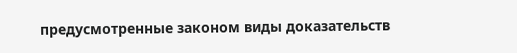предусмотренные законом виды доказательств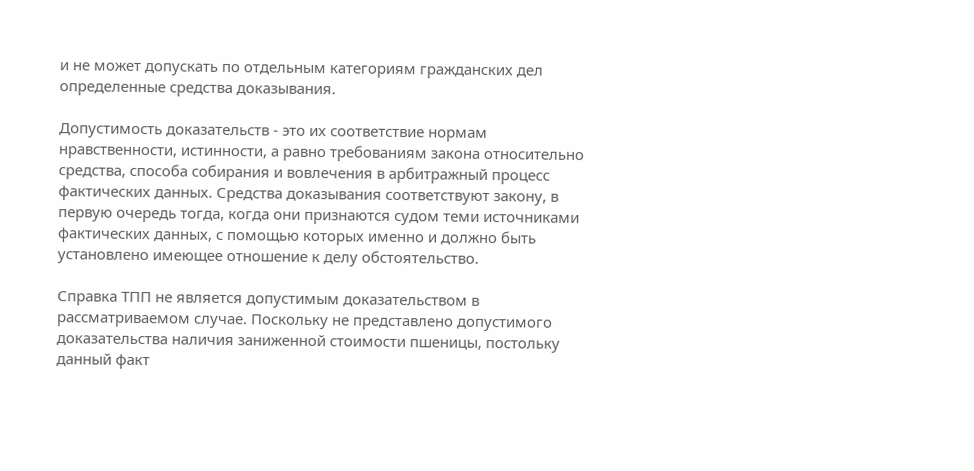и не может допускать по отдельным категориям гражданских дел определенные средства доказывания.

Допустимость доказательств - это их соответствие нормам нравственности, истинности, а равно требованиям закона относительно средства, способа собирания и вовлечения в арбитражный процесс фактических данных. Средства доказывания соответствуют закону, в первую очередь тогда, когда они признаются судом теми источниками фактических данных, с помощью которых именно и должно быть установлено имеющее отношение к делу обстоятельство.

Справка ТПП не является допустимым доказательством в рассматриваемом случае. Поскольку не представлено допустимого доказательства наличия заниженной стоимости пшеницы, постольку данный факт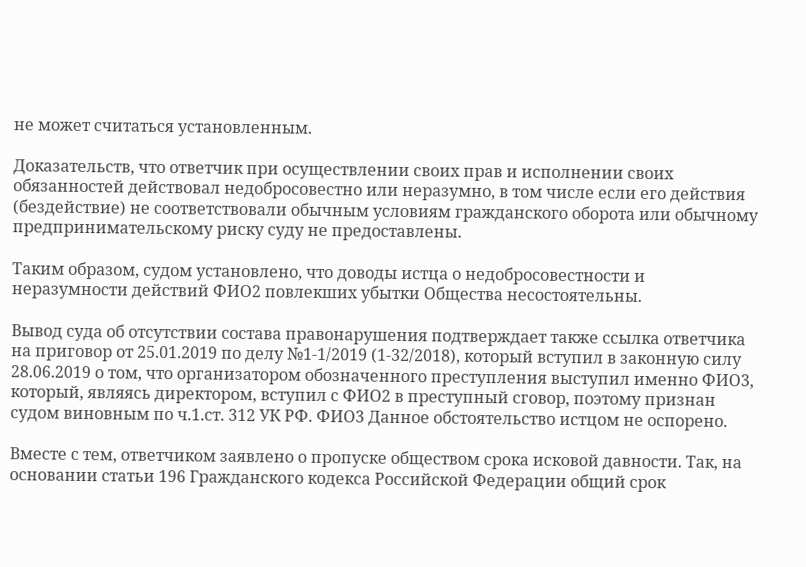не может считаться установленным.

Доказательств, что ответчик при осуществлении своих прав и исполнении своих обязанностей действовал недобросовестно или неразумно, в том числе если его действия (бездействие) не соответствовали обычным условиям гражданского оборота или обычному предпринимательскому риску суду не предоставлены.

Таким образом, судом установлено, что доводы истца о недобросовестности и неразумности действий ФИО2 повлекших убытки Общества несостоятельны.

Вывод суда об отсутствии состава правонарушения подтверждает также ссылка ответчика на приговор от 25.01.2019 по делу №1-1/2019 (1-32/2018), который вступил в законную силу 28.06.2019 о том, что организатором обозначенного преступления выступил именно ФИО3, который, являясь директором, вступил с ФИО2 в преступный сговор, поэтому признан судом виновным по ч.1.ст. 312 УК РФ. ФИО3 Данное обстоятельство истцом не оспорено.

Вместе с тем, ответчиком заявлено о пропуске обществом срока исковой давности. Так, на основании статьи 196 Гражданского кодекса Российской Федерации общий срок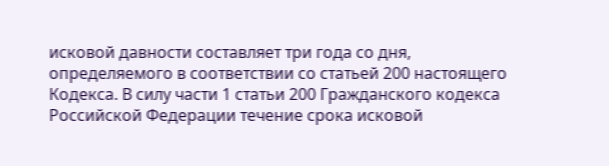исковой давности составляет три года со дня, определяемого в соответствии со статьей 200 настоящего Кодекса. В силу части 1 статьи 200 Гражданского кодекса Российской Федерации течение срока исковой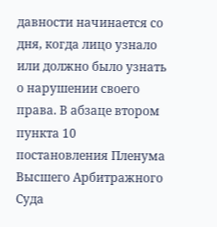давности начинается со дня, когда лицо узнало или должно было узнать о нарушении своего права. В абзаце втором пункта 10 постановления Пленума Высшего Арбитражного Суда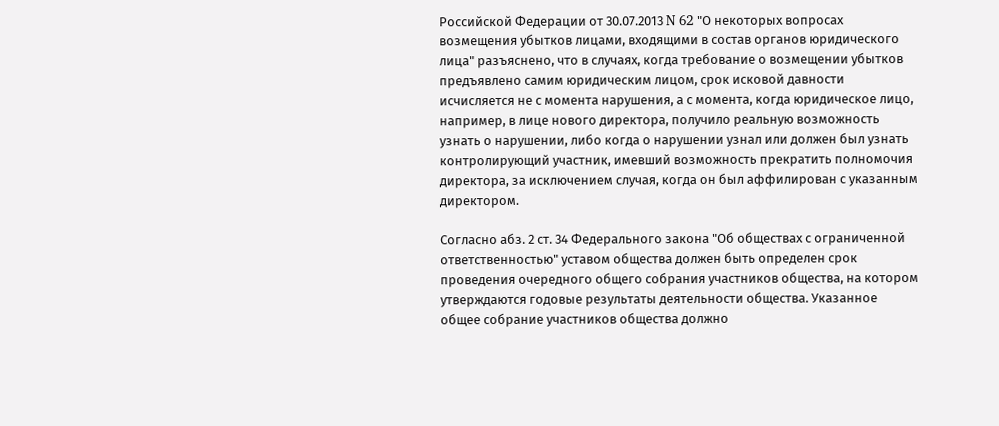Российской Федерации от 30.07.2013 N 62 "О некоторых вопросах возмещения убытков лицами, входящими в состав органов юридического лица" разъяснено, что в случаях, когда требование о возмещении убытков предъявлено самим юридическим лицом, срок исковой давности исчисляется не с момента нарушения, а с момента, когда юридическое лицо, например, в лице нового директора, получило реальную возможность узнать о нарушении, либо когда о нарушении узнал или должен был узнать контролирующий участник, имевший возможность прекратить полномочия директора, за исключением случая, когда он был аффилирован с указанным директором.

Согласно абз. 2 ст. 34 Федерального закона "Об обществах с ограниченной ответственностью" уставом общества должен быть определен срок проведения очередного общего собрания участников общества, на котором утверждаются годовые результаты деятельности общества. Указанное общее собрание участников общества должно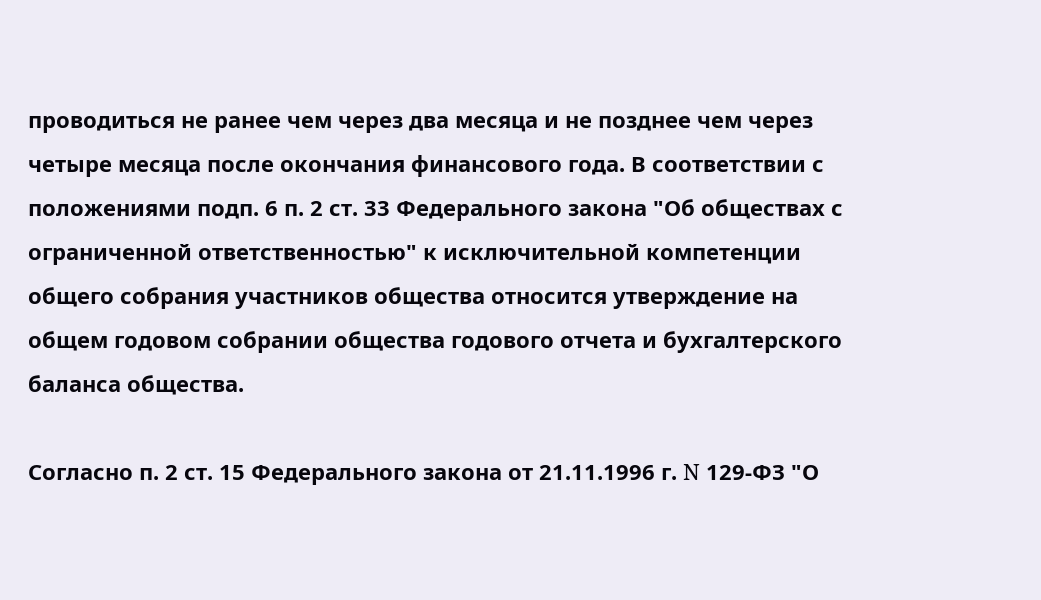проводиться не ранее чем через два месяца и не позднее чем через четыре месяца после окончания финансового года. В соответствии с положениями подп. 6 п. 2 ст. 33 Федерального закона "Об обществах с ограниченной ответственностью" к исключительной компетенции общего собрания участников общества относится утверждение на общем годовом собрании общества годового отчета и бухгалтерского баланса общества.

Согласно п. 2 ст. 15 Федерального закона от 21.11.1996 г. N 129-ФЗ "О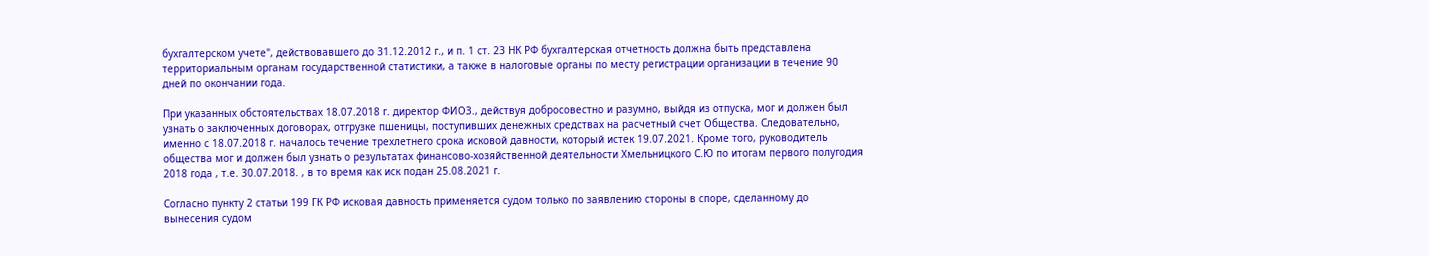бухгалтерском учете", действовавшего до 31.12.2012 г., и п. 1 ст. 23 НК РФ бухгалтерская отчетность должна быть представлена территориальным органам государственной статистики, а также в налоговые органы по месту регистрации организации в течение 90 дней по окончании года.

При указанных обстоятельствах 18.07.2018 г. директор ФИО3., действуя добросовестно и разумно, выйдя из отпуска, мог и должен был узнать о заключенных договорах, отгрузке пшеницы, поступивших денежных средствах на расчетный счет Общества. Следовательно, именно с 18.07.2018 г. началось течение трехлетнего срока исковой давности, который истек 19.07.2021. Кроме того, руководитель общества мог и должен был узнать о результатах финансово-хозяйственной деятельности Хмельницкого С.Ю по итогам первого полугодия 2018 года , т.е. 30.07.2018. , в то время как иск подан 25.08.2021 г.

Согласно пункту 2 статьи 199 ГК РФ исковая давность применяется судом только по заявлению стороны в споре, сделанному до вынесения судом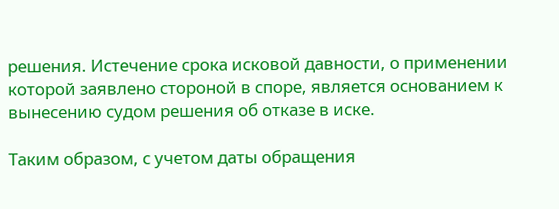решения. Истечение срока исковой давности, о применении которой заявлено стороной в споре, является основанием к вынесению судом решения об отказе в иске.

Таким образом, с учетом даты обращения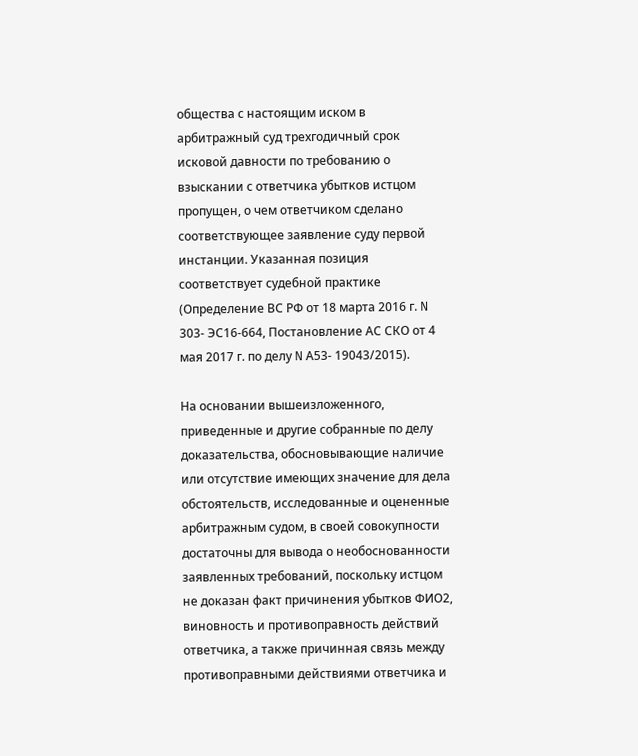общества с настоящим иском в арбитражный суд трехгодичный срок исковой давности по требованию о взыскании с ответчика убытков истцом пропущен, о чем ответчиком сделано соответствующее заявление суду первой инстанции. Указанная позиция соответствует судебной практике (Определение ВС РФ от 18 марта 2016 г. N 303- ЭС16-664, Постановление АС СКО от 4 мая 2017 г. по делу N А53- 19043/2015).

На основании вышеизложенного, приведенные и другие собранные по делу доказательства, обосновывающие наличие или отсутствие имеющих значение для дела обстоятельств, исследованные и оцененные арбитражным судом, в своей совокупности достаточны для вывода о необоснованности заявленных требований, поскольку истцом не доказан факт причинения убытков ФИО2, виновность и противоправность действий ответчика, а также причинная связь между противоправными действиями ответчика и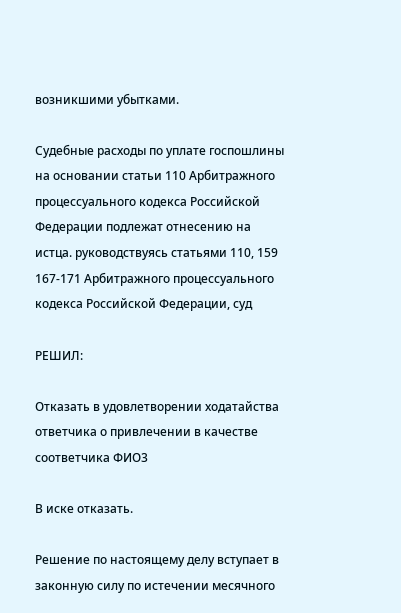возникшими убытками.

Судебные расходы по уплате госпошлины на основании статьи 110 Арбитражного процессуального кодекса Российской Федерации подлежат отнесению на истца. руководствуясь статьями 110, 159 167-171 Арбитражного процессуального кодекса Российской Федерации, суд

РЕШИЛ:

Отказать в удовлетворении ходатайства ответчика о привлечении в качестве соответчика ФИО3

В иске отказать.

Решение по настоящему делу вступает в законную силу по истечении месячного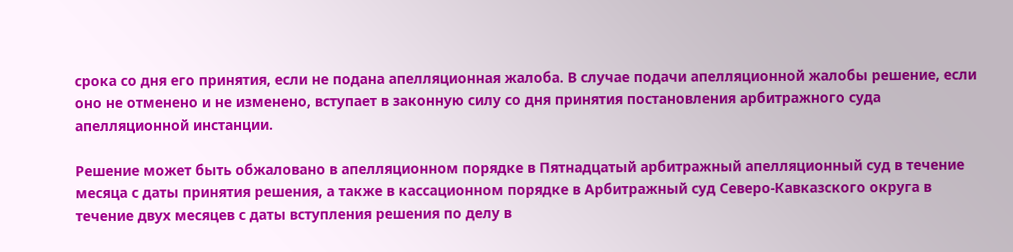срока со дня его принятия, если не подана апелляционная жалоба. В случае подачи апелляционной жалобы решение, если оно не отменено и не изменено, вступает в законную силу со дня принятия постановления арбитражного суда апелляционной инстанции.

Решение может быть обжаловано в апелляционном порядке в Пятнадцатый арбитражный апелляционный суд в течение месяца с даты принятия решения, а также в кассационном порядке в Арбитражный суд Северо-Кавказского округа в течение двух месяцев с даты вступления решения по делу в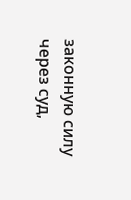законную силу через суд,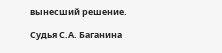вынесший решение.

Судья С.А. Баганина